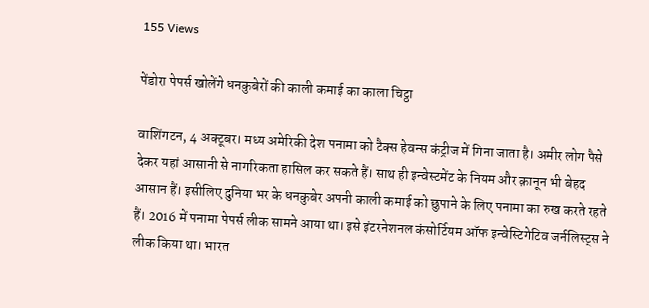155 Views

पेंडोरा पेपर्स खोलेंगे धनकुबेरों की काली कमाई का काला चिट्ठा

वाशिंगटन, 4 अक्टूबर। मध्य अमेरिकी देश पनामा को टैक्स हेवन्स कंट्रीज में गिना जाता है। अमीर लोग पैसे देकर यहां आसानी से नागरिकता हासिल कर सकते हैं। साथ ही इन्वेस्टमेंट के नियम और क़ानून भी बेहद आसान हैं। इसीलिए दुनिया भर के धनकुबेर अपनी काली कमाई को छुपाने के लिए पनामा का रुख करते रहते हैं। 2016 में पनामा पेपर्स लीक सामने आया था। इसे इंटरनेशनल कंसोर्टियम ऑफ इन्वेस्टिगेटिव जर्नलिस्ट्स ने लीक किया था। भारत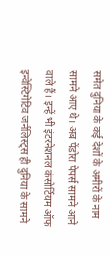समेत दुनिया के कई देशों के अमीरों के नाम सामने आए थे। अब पेंडोरा पेपर्स सामने आने वाले हैं। इन्हें भी इंटरनेशनल कंसोर्टियम ऑफ इन्वेस्टिगेटिव जर्नलिस्ट्स ही दुनिया के सामने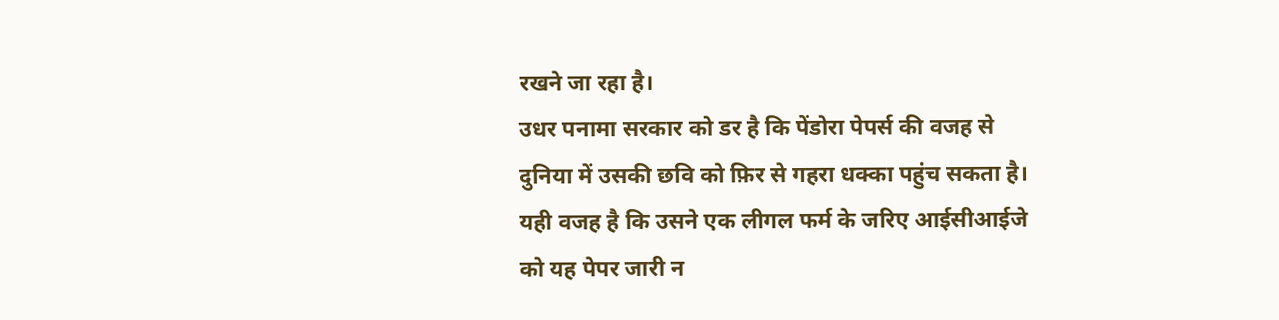रखने जा रहा है।
उधर पनामा सरकार को डर है कि पेंडोरा पेपर्स की वजह से दुनिया में उसकी छवि को फ़िर से गहरा धक्का पहुंच सकता है। यही वजह है कि उसने एक लीगल फर्म के जरिए आईसीआईजे को यह पेपर जारी न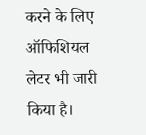करने के लिए ऑफिशियल लेटर भी जारी किया है।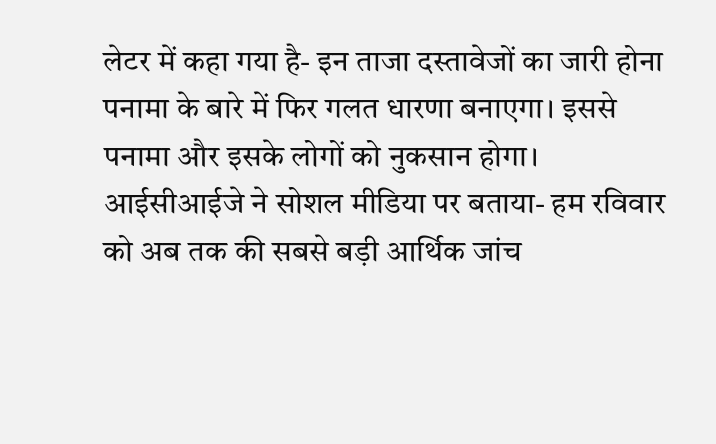लेटर में कहा गया है- इन ताजा दस्तावेजों का जारी होना पनामा के बारे में फिर गलत धारणा बनाएगा। इससे पनामा और इसके लोगों को नुकसान होगा।
आईसीआईजे ने सोशल मीडिया पर बताया- हम रविवार को अब तक की सबसे बड़ी आर्थिक जांच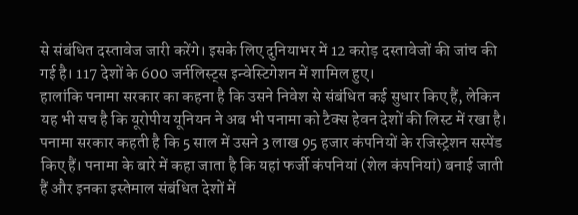से संबंधित दस्तावेज जारी करेंगे। इसके लिए दुनियाभर में 12 करोड़ दस्तावेजों की जांच की गई है। 117 देशों के 600 जर्नलिस्ट्स इन्वेस्टिगेशन में शामिल हुए।
हालांकि पनामा सरकार का कहना है कि उसने निवेश से संबंधित कई सुधार किए हैं, लेकिन यह भी सच है कि यूरोपीय यूनियन ने अब भी पनामा को टैक्स हेवन देशों की लिस्ट में रखा है। पनामा सरकार कहती है कि 5 साल में उसने 3 लाख 95 हजार कंपनियों के रजिस्ट्रेशन सस्पेंड किए हैं। पनामा के बारे में कहा जाता है कि यहां फर्जी कंपनियां (शेल कंपनियां) बनाई जाती हैं और इनका इस्तेमाल संबंधित देशों में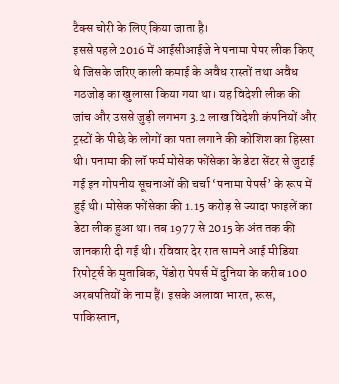टैक्स चोरी के लिए किया जाता है।
इससे पहले 2016 में आईसीआईजे ने पनामा पेपर लीक किए थे जिसके जरिए काली कमाई के अवैध रास्तों तथा अवैध गठजोड़ का खुलासा किया गया था। यह विदेशी लीक की जांच और उससे जुड़ी लगभग 3.2 लाख विदेशी कंपनियों और ट्रस्टों के पीछे के लोगों का पता लगाने की कोशिश का हिस्सा थी। पनामा की लॉ फर्म मोसेक फोंसेका के डेटा सेंटर से जुटाई गई इन गोपनीय सूचनाओं की चर्चा ‘पनामा पेपर्स’ के रूप में हुई थी। मोसेक फोंसेका की 1.15 करोड़ से ज्यादा फाइलें का डेटा लीक हुआ था। तब 1977 से 2015 के अंत तक की जानकारी दी गई थी। रविवार देर रात सामने आई मीडिया रिपोर्ट्स के मुताबिक, पेंडोरा पेपर्स में दुनिया के करीब 100 अरबपतियों के नाम हैं। इसके अलावा भारत, रूस, पाकिस्तान,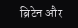ब्रिटेन और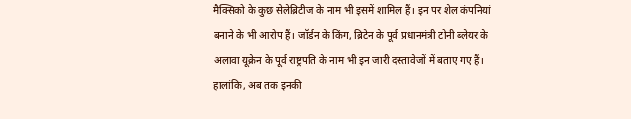मैक्सिको के कुछ सेलेब्रिटीज के नाम भी इसमें शामिल हैं। इन पर शेल कंपनियां बनाने के भी आरोप हैं। जॉर्डन के किंग, ब्रिटेन के पूर्व प्रधानमंत्री टोनी ब्लेयर के अलावा यूक्रेन के पूर्व राष्ट्रपति के नाम भी इन जारी दस्तावेजों में बताए गए हैं। हालांकि, अब तक इनकी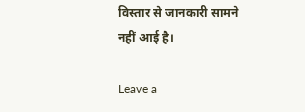विस्तार से जानकारी सामने नहीं आई है।

Leave a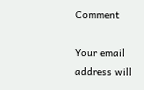Comment

Your email address will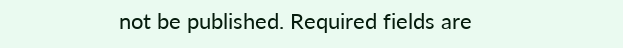not be published. Required fields are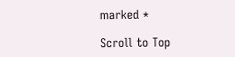marked *

Scroll to Top